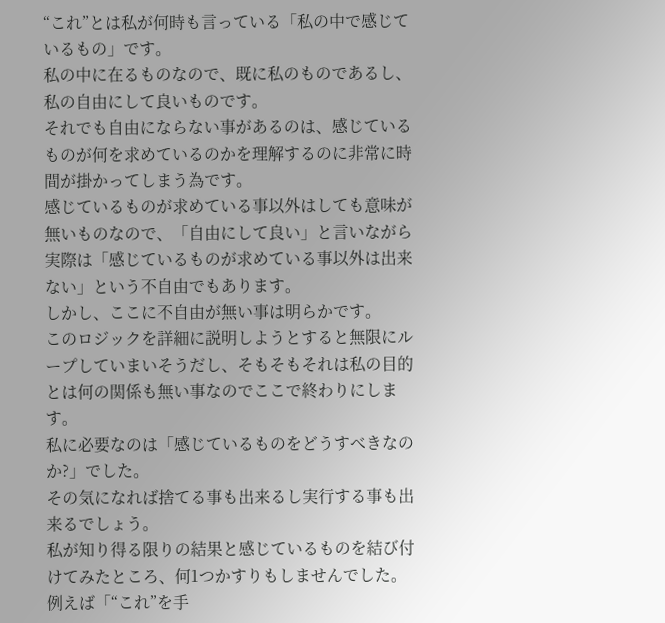“これ”とは私が何時も言っている「私の中で感じているもの」です。
私の中に在るものなので、既に私のものであるし、私の自由にして良いものです。
それでも自由にならない事があるのは、感じているものが何を求めているのかを理解するのに非常に時間が掛かってしまう為です。
感じているものが求めている事以外はしても意味が無いものなので、「自由にして良い」と言いながら実際は「感じているものが求めている事以外は出来ない」という不自由でもあります。
しかし、ここに不自由が無い事は明らかです。
このロジックを詳細に説明しようとすると無限にループしていまいそうだし、そもそもそれは私の目的とは何の関係も無い事なのでここで終わりにします。
私に必要なのは「感じているものをどうすべきなのか?」でした。
その気になれば捨てる事も出来るし実行する事も出来るでしょう。
私が知り得る限りの結果と感じているものを結び付けてみたところ、何1つかすりもしませんでした。
例えば「“これ”を手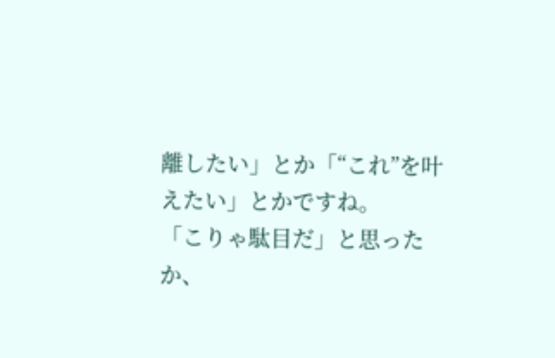離したい」とか「“これ”を叶えたい」とかですね。
「こりゃ駄目だ」と思ったか、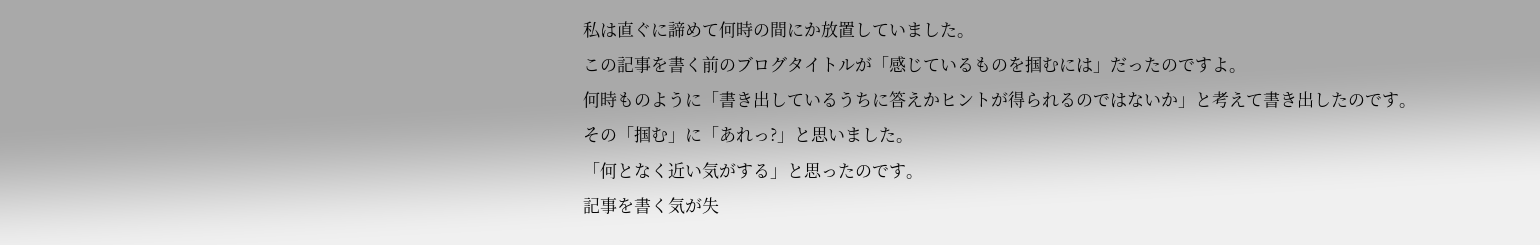私は直ぐに諦めて何時の間にか放置していました。
この記事を書く前のブログタイトルが「感じているものを掴むには」だったのですよ。
何時ものように「書き出しているうちに答えかヒントが得られるのではないか」と考えて書き出したのです。
その「掴む」に「あれっ?」と思いました。
「何となく近い気がする」と思ったのです。
記事を書く気が失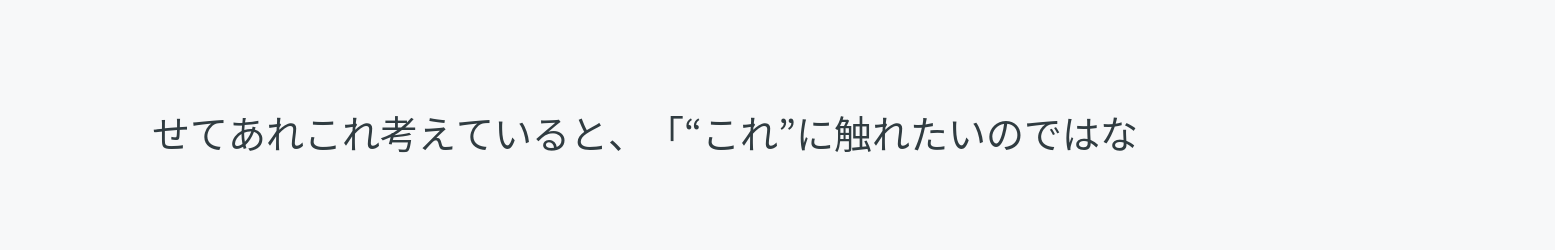せてあれこれ考えていると、「“これ”に触れたいのではな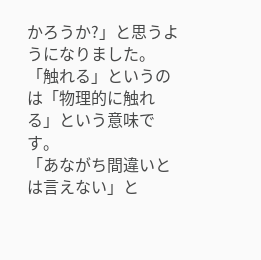かろうか?」と思うようになりました。
「触れる」というのは「物理的に触れる」という意味です。
「あながち間違いとは言えない」と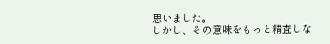思いました。
しかし、その意味をもっと精査しな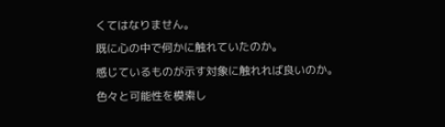くてはなりません。
既に心の中で何かに触れていたのか。
感じているものが示す対象に触れれば良いのか。
色々と可能性を模索し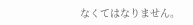なくてはなりません。